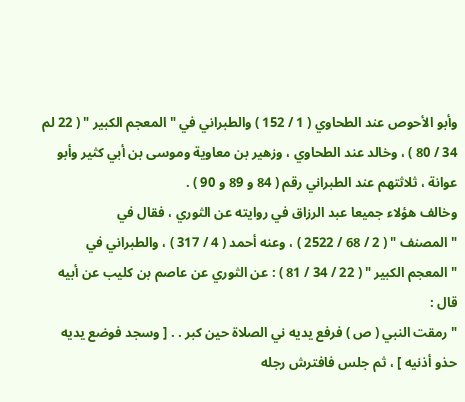وأبو الأحوص عند الطحاوي ( 1 / 152 ) والطبراني في " المعجم الكبير " ( 22 لم
34 / 80 ) ، وخالد عند الطحاوي ، وزهير بن معاوية وموسى بن أبي كثير وأبو
عوانة ، ثلاثتهم عند الطبراني رقم ( 84 و 89 و 90 ) .
وخالف هؤلاء جميعا عبد الرزاق في روايته عن الثوري ، فقال في
" المصنف " ( 2 / 68 / 2522 ) ، وعنه أحمد ( 4 / 317 ) ، والطبراني في
" المعجم الكبير " ( 22 / 34 / 81 ) : عن الثوري عن عاصم بن كليب عن أبيه
قال :
" رمقت النبي ( ص ) فرفع يديه ني الصلاة حين كبر . . [ وسجد فوضع يديه
حذو أذنيه ] ، ثم جلس فافترش رجله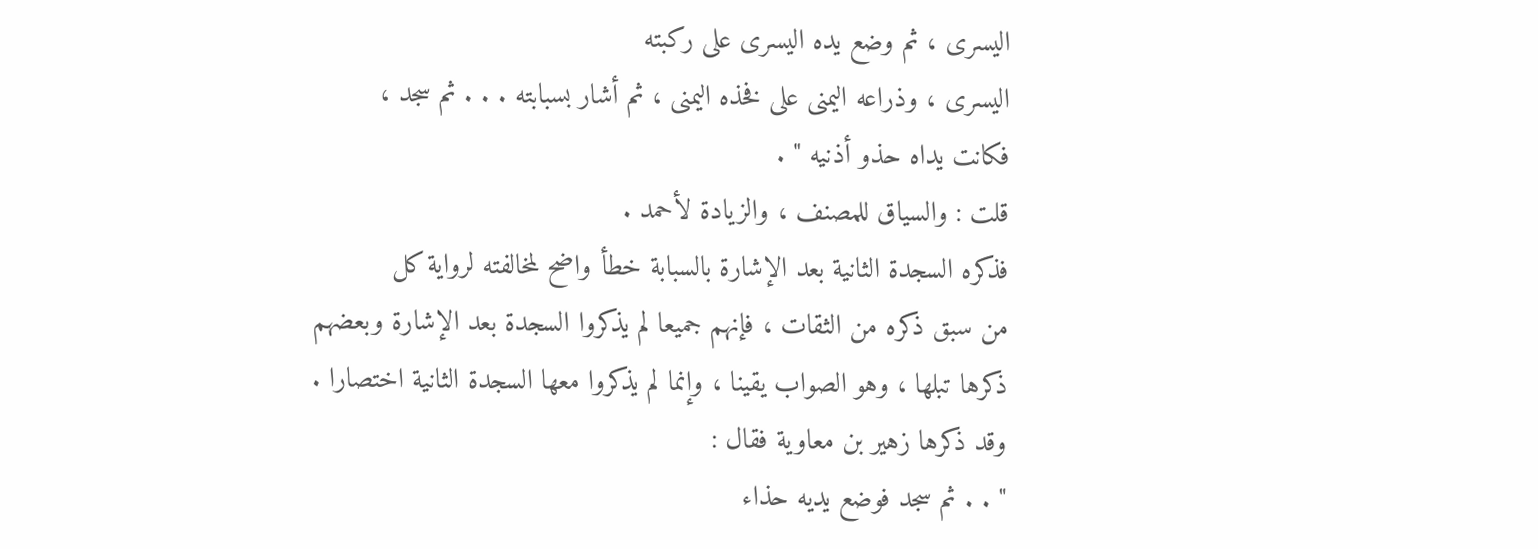اليسرى ، ثم وضع يده اليسرى على ركبته
اليسرى ، وذراعه اليمنى على فخذه اليمنى ، ثم أشار بسبابته . . . ثم سجد ،
فكانت يداه حذو أذنيه " .
قلت : والسياق للمصنف ، والزيادة لأحمد .
فذكره السجدة الثانية بعد الإشارة بالسبابة خطأ واضح لمخالفته لرواية كل
من سبق ذكره من الثقات ، فإنهم جميعا لم يذكروا السجدة بعد الإشارة وبعضهم
ذكرها تبلها ، وهو الصواب يقينا ، وإنما لم يذكروا معها السجدة الثانية اختصارا .
وقد ذكرها زهير بن معاوية فقال :
" . . ثم سجد فوضع يديه حذاء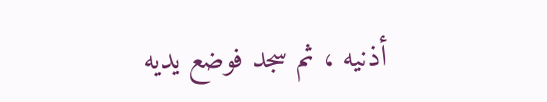أذنيه ، ثم سجد فوضع يديه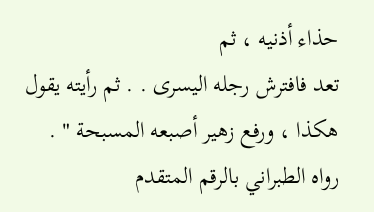حذاء أذنيه ، ثم
تعد فافترش رجله اليسرى . . ثم رأيته يقول هكذا ، ورفع زهير أصبعه المسبحة " .
رواه الطبراني بالرقم المتقدم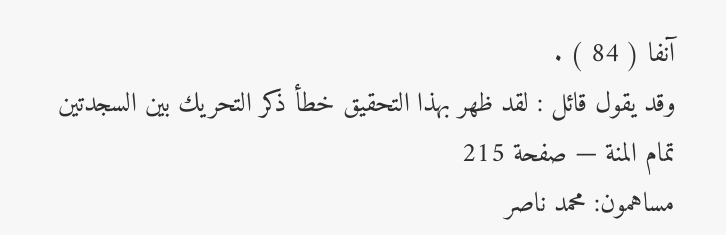آنفا ( 84 ) .
وقد يقول قائل : لقد ظهر بهذا التحقيق خطأ ذكر التحريك بين السجدتين
تمام المنة — صفحة 215
مساهمون: محمد ناصر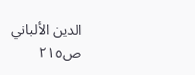الدين الألباني
ص٢١٥